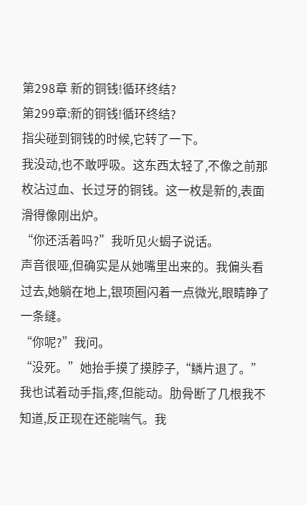第298章 新的铜钱!循环终结?
第299章:新的铜钱!循环终结?
指尖碰到铜钱的时候,它转了一下。
我没动,也不敢呼吸。这东西太轻了,不像之前那枚沾过血、长过牙的铜钱。这一枚是新的,表面滑得像刚出炉。
“你还活着吗?”我听见火蝎子说话。
声音很哑,但确实是从她嘴里出来的。我偏头看过去,她躺在地上,银项圈闪着一点微光,眼睛睁了一条缝。
“你呢?”我问。
“没死。”她抬手摸了摸脖子,“鳞片退了。”
我也试着动手指,疼,但能动。肋骨断了几根我不知道,反正现在还能喘气。我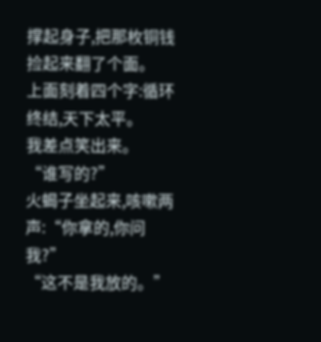撑起身子,把那枚铜钱捡起来翻了个面。
上面刻着四个字:循环终结,天下太平。
我差点笑出来。
“谁写的?”
火蝎子坐起来,咳嗽两声:“你拿的,你问我?”
“这不是我放的。”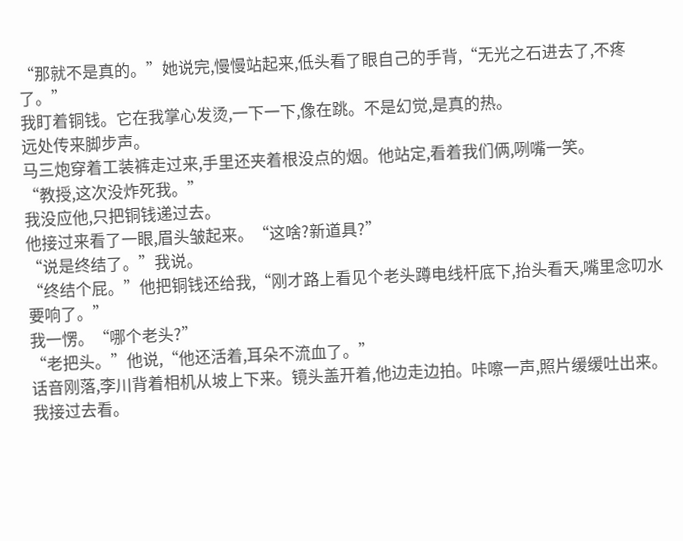“那就不是真的。”她说完,慢慢站起来,低头看了眼自己的手背,“无光之石进去了,不疼了。”
我盯着铜钱。它在我掌心发烫,一下一下,像在跳。不是幻觉,是真的热。
远处传来脚步声。
马三炮穿着工装裤走过来,手里还夹着根没点的烟。他站定,看着我们俩,咧嘴一笑。
“教授,这次没炸死我。”
我没应他,只把铜钱递过去。
他接过来看了一眼,眉头皱起来。“这啥?新道具?”
“说是终结了。”我说。
“终结个屁。”他把铜钱还给我,“刚才路上看见个老头蹲电线杆底下,抬头看天,嘴里念叨水要响了。”
我一愣。“哪个老头?”
“老把头。”他说,“他还活着,耳朵不流血了。”
话音刚落,李川背着相机从坡上下来。镜头盖开着,他边走边拍。咔嚓一声,照片缓缓吐出来。
我接过去看。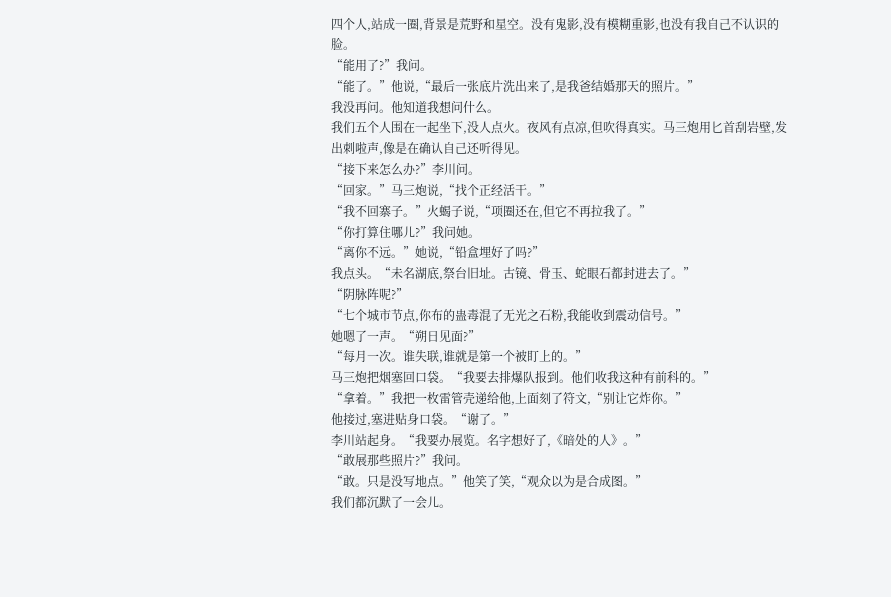四个人,站成一圈,背景是荒野和星空。没有鬼影,没有模糊重影,也没有我自己不认识的脸。
“能用了?”我问。
“能了。”他说,“最后一张底片洗出来了,是我爸结婚那天的照片。”
我没再问。他知道我想问什么。
我们五个人围在一起坐下,没人点火。夜风有点凉,但吹得真实。马三炮用匕首刮岩壁,发出刺啦声,像是在确认自己还听得见。
“接下来怎么办?”李川问。
“回家。”马三炮说,“找个正经活干。”
“我不回寨子。”火蝎子说,“项圈还在,但它不再拉我了。”
“你打算住哪儿?”我问她。
“离你不远。”她说,“铅盒埋好了吗?”
我点头。“未名湖底,祭台旧址。古镜、骨玉、蛇眼石都封进去了。”
“阴脉阵呢?”
“七个城市节点,你布的蛊毒混了无光之石粉,我能收到震动信号。”
她嗯了一声。“朔日见面?”
“每月一次。谁失联,谁就是第一个被盯上的。”
马三炮把烟塞回口袋。“我要去排爆队报到。他们收我这种有前科的。”
“拿着。”我把一枚雷管壳递给他,上面刻了符文,“别让它炸你。”
他接过,塞进贴身口袋。“谢了。”
李川站起身。“我要办展览。名字想好了,《暗处的人》。”
“敢展那些照片?”我问。
“敢。只是没写地点。”他笑了笑,“观众以为是合成图。”
我们都沉默了一会儿。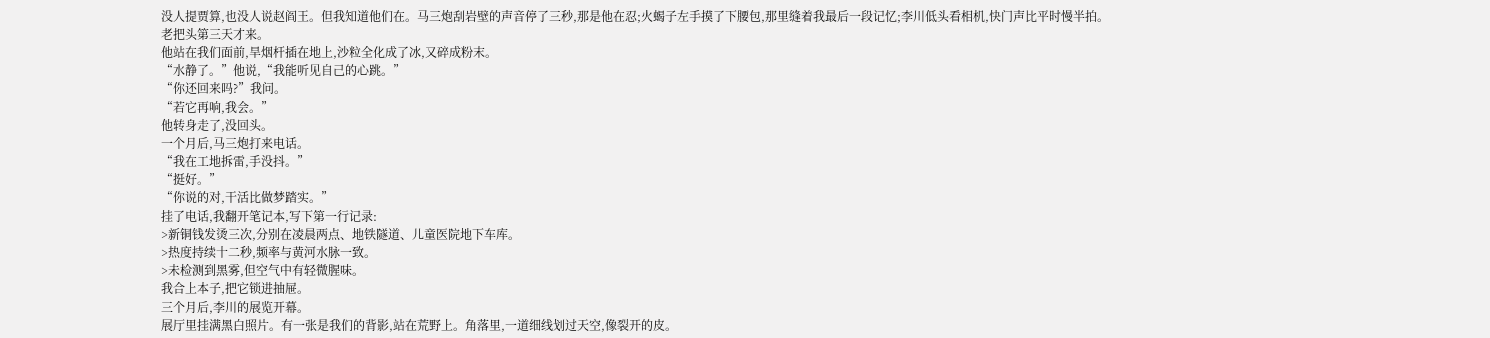没人提贾算,也没人说赵阎王。但我知道他们在。马三炮刮岩壁的声音停了三秒,那是他在忍;火蝎子左手摸了下腰包,那里缝着我最后一段记忆;李川低头看相机,快门声比平时慢半拍。
老把头第三天才来。
他站在我们面前,旱烟杆插在地上,沙粒全化成了冰,又碎成粉末。
“水静了。”他说,“我能听见自己的心跳。”
“你还回来吗?”我问。
“若它再响,我会。”
他转身走了,没回头。
一个月后,马三炮打来电话。
“我在工地拆雷,手没抖。”
“挺好。”
“你说的对,干活比做梦踏实。”
挂了电话,我翻开笔记本,写下第一行记录:
>新铜钱发烫三次,分别在凌晨两点、地铁隧道、儿童医院地下车库。
>热度持续十二秒,频率与黄河水脉一致。
>未检测到黑雾,但空气中有轻微腥味。
我合上本子,把它锁进抽屉。
三个月后,李川的展览开幕。
展厅里挂满黑白照片。有一张是我们的背影,站在荒野上。角落里,一道细线划过天空,像裂开的皮。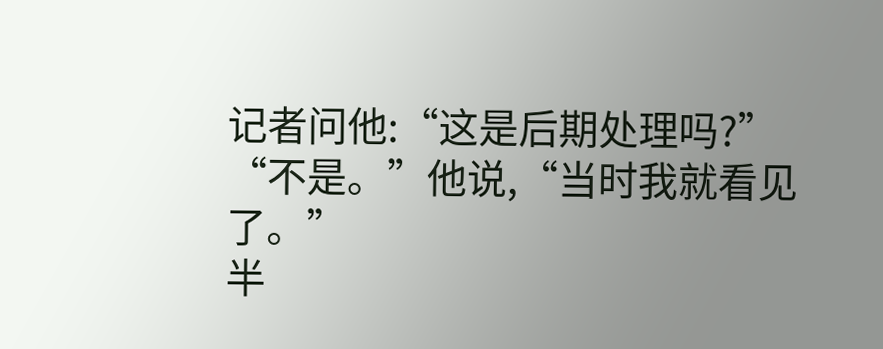记者问他:“这是后期处理吗?”
“不是。”他说,“当时我就看见了。”
半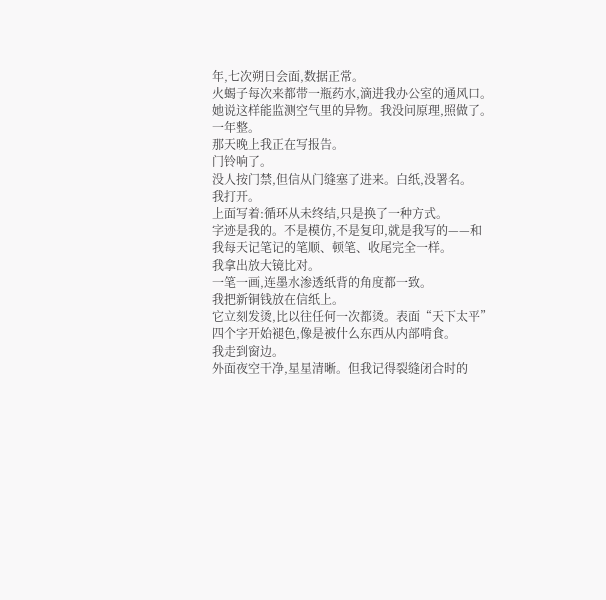年,七次朔日会面,数据正常。
火蝎子每次来都带一瓶药水,滴进我办公室的通风口。她说这样能监测空气里的异物。我没问原理,照做了。
一年整。
那天晚上我正在写报告。
门铃响了。
没人按门禁,但信从门缝塞了进来。白纸,没署名。
我打开。
上面写着:循环从未终结,只是换了一种方式。
字迹是我的。不是模仿,不是复印,就是我写的——和我每天记笔记的笔顺、顿笔、收尾完全一样。
我拿出放大镜比对。
一笔一画,连墨水渗透纸背的角度都一致。
我把新铜钱放在信纸上。
它立刻发烫,比以往任何一次都烫。表面“天下太平”四个字开始褪色,像是被什么东西从内部啃食。
我走到窗边。
外面夜空干净,星星清晰。但我记得裂缝闭合时的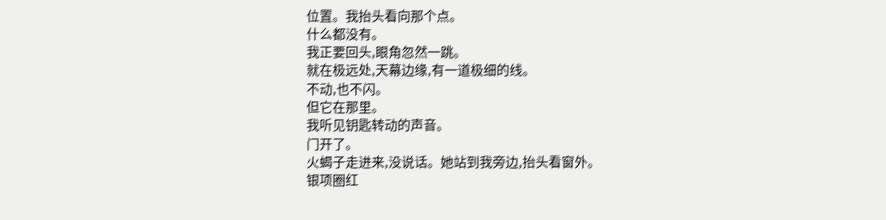位置。我抬头看向那个点。
什么都没有。
我正要回头,眼角忽然一跳。
就在极远处,天幕边缘,有一道极细的线。
不动,也不闪。
但它在那里。
我听见钥匙转动的声音。
门开了。
火蝎子走进来,没说话。她站到我旁边,抬头看窗外。
银项圈红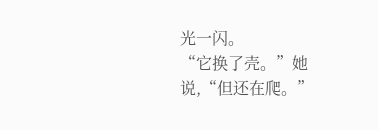光一闪。
“它换了壳。”她说,“但还在爬。”